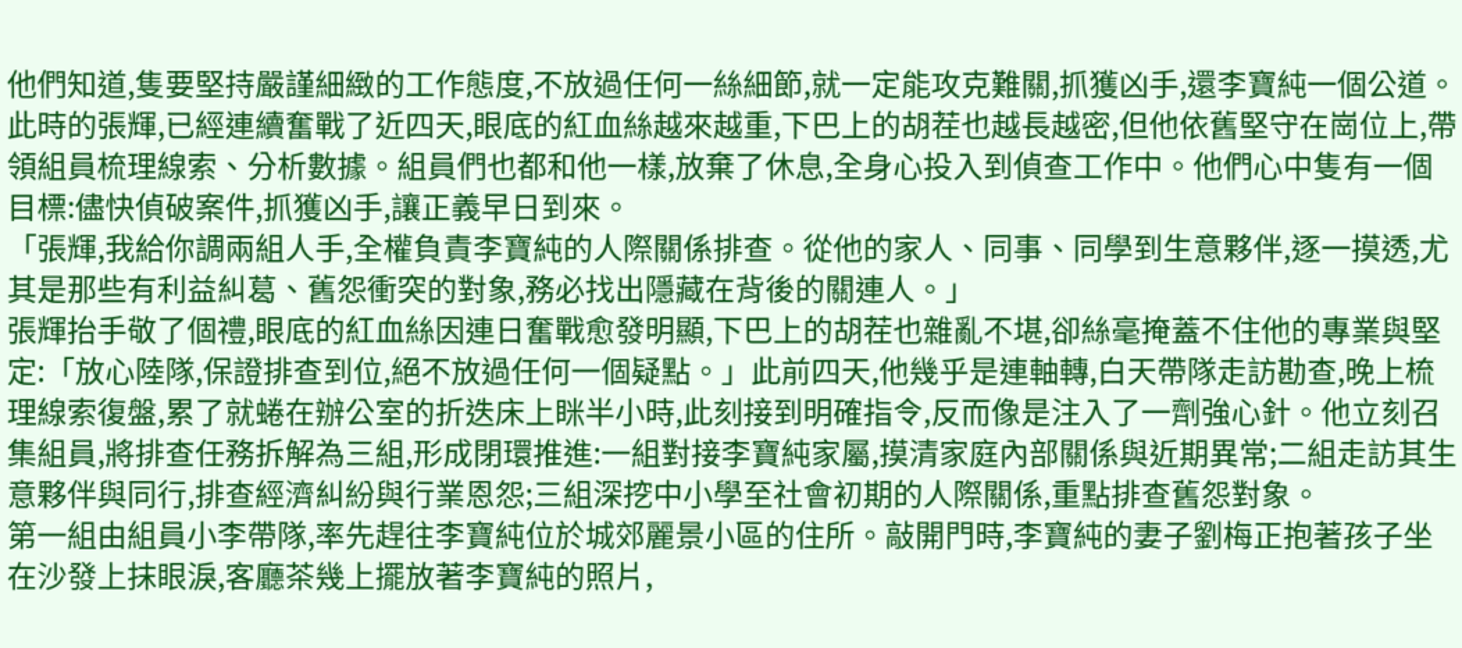他們知道,隻要堅持嚴謹細緻的工作態度,不放過任何一絲細節,就一定能攻克難關,抓獲凶手,還李寶純一個公道。
此時的張輝,已經連續奮戰了近四天,眼底的紅血絲越來越重,下巴上的胡茬也越長越密,但他依舊堅守在崗位上,帶領組員梳理線索、分析數據。組員們也都和他一樣,放棄了休息,全身心投入到偵查工作中。他們心中隻有一個目標:儘快偵破案件,抓獲凶手,讓正義早日到來。
「張輝,我給你調兩組人手,全權負責李寶純的人際關係排查。從他的家人、同事、同學到生意夥伴,逐一摸透,尤其是那些有利益糾葛、舊怨衝突的對象,務必找出隱藏在背後的關連人。」
張輝抬手敬了個禮,眼底的紅血絲因連日奮戰愈發明顯,下巴上的胡茬也雜亂不堪,卻絲毫掩蓋不住他的專業與堅定:「放心陸隊,保證排查到位,絕不放過任何一個疑點。」此前四天,他幾乎是連軸轉,白天帶隊走訪勘查,晚上梳理線索復盤,累了就蜷在辦公室的折迭床上眯半小時,此刻接到明確指令,反而像是注入了一劑強心針。他立刻召集組員,將排查任務拆解為三組,形成閉環推進:一組對接李寶純家屬,摸清家庭內部關係與近期異常;二組走訪其生意夥伴與同行,排查經濟糾紛與行業恩怨;三組深挖中小學至社會初期的人際關係,重點排查舊怨對象。
第一組由組員小李帶隊,率先趕往李寶純位於城郊麗景小區的住所。敲開門時,李寶純的妻子劉梅正抱著孩子坐在沙發上抹眼淚,客廳茶幾上擺放著李寶純的照片,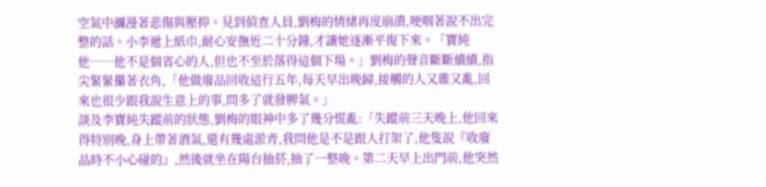空氣中瀰漫著悲傷與壓抑。見到偵查人員,劉梅的情緒再度崩潰,哽咽著說不出完整的話。小李遞上紙巾,耐心安撫近二十分鐘,才讓她逐漸平復下來。「寶純他……他不是個省心的人,但也不至於落得這個下場。」劉梅的聲音斷斷續續,指尖緊緊攥著衣角,「他做廢品回收這行五年,每天早出晚歸,接觸的人又雜又亂,回來也很少跟我說生意上的事,問多了就發脾氣。」
談及李寶純失蹤前的狀態,劉梅的眼神中多了幾分慌亂:「失蹤前三天晚上,他回來得特別晚,身上帶著酒氣,還有幾處淤青,我問他是不是跟人打架了,他隻說『收廢品時不小心碰的』,然後就坐在陽台抽菸,抽了一整晚。第二天早上出門前,他突然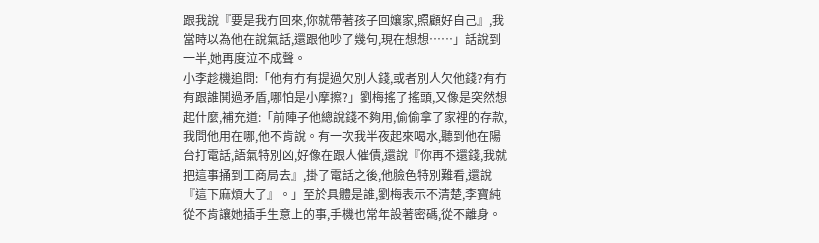跟我說『要是我冇回來,你就帶著孩子回孃家,照顧好自己』,我當時以為他在說氣話,還跟他吵了幾句,現在想想……」話說到一半,她再度泣不成聲。
小李趁機追問:「他有冇有提過欠別人錢,或者別人欠他錢?有冇有跟誰鬨過矛盾,哪怕是小摩擦?」劉梅搖了搖頭,又像是突然想起什麼,補充道:「前陣子他總說錢不夠用,偷偷拿了家裡的存款,我問他用在哪,他不肯說。有一次我半夜起來喝水,聽到他在陽台打電話,語氣特別凶,好像在跟人催債,還說『你再不還錢,我就把這事捅到工商局去』,掛了電話之後,他臉色特別難看,還說『這下麻煩大了』。」至於具體是誰,劉梅表示不清楚,李寶純從不肯讓她插手生意上的事,手機也常年設著密碼,從不離身。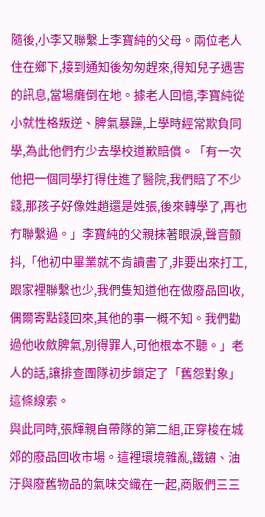隨後,小李又聯繫上李寶純的父母。兩位老人住在鄉下,接到通知後匆匆趕來,得知兒子遇害的訊息,當場癱倒在地。據老人回憶,李寶純從小就性格叛逆、脾氣暴躁,上學時經常欺負同學,為此他們冇少去學校道歉賠償。「有一次他把一個同學打得住進了醫院,我們賠了不少錢,那孩子好像姓趙還是姓張,後來轉學了,再也冇聯繫過。」李寶純的父親抹著眼淚,聲音顫抖,「他初中畢業就不肯讀書了,非要出來打工,跟家裡聯繫也少,我們隻知道他在做廢品回收,偶爾寄點錢回來,其他的事一概不知。我們勸過他收斂脾氣,別得罪人,可他根本不聽。」老人的話,讓排查團隊初步鎖定了「舊怨對象」這條線索。
與此同時,張輝親自帶隊的第二組,正穿梭在城郊的廢品回收市場。這裡環境雜亂,鐵鏽、油汙與廢舊物品的氣味交織在一起,商販們三三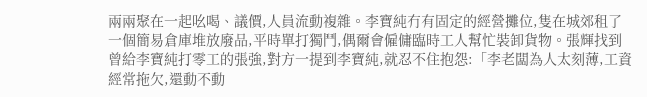兩兩聚在一起吆喝、議價,人員流動複雜。李寶純冇有固定的經營攤位,隻在城郊租了一個簡易倉庫堆放廢品,平時單打獨鬥,偶爾會僱傭臨時工人幫忙裝卸貨物。張輝找到曾給李寶純打零工的張強,對方一提到李寶純,就忍不住抱怨:「李老闆為人太刻薄,工資經常拖欠,還動不動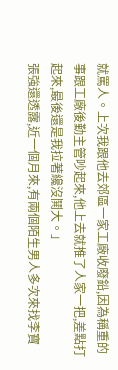就罵人。上次我跟他去郊區一家工廠收廢鉛,因為稱重的事跟工廠後勤主管吵起來,他上去就推了人家一把,差點打起來,最後還是我拉著纔沒鬨大。」
張強還透露,近一個月來,有兩個陌生男人多次來找李寶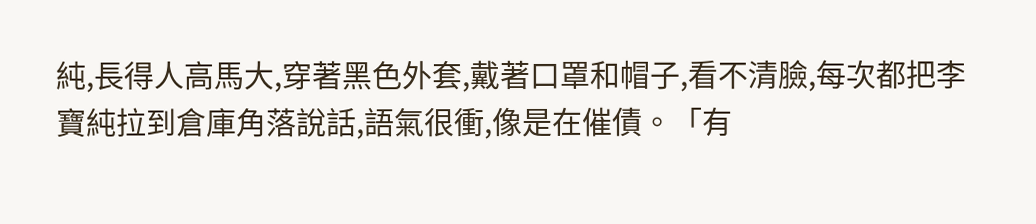純,長得人高馬大,穿著黑色外套,戴著口罩和帽子,看不清臉,每次都把李寶純拉到倉庫角落說話,語氣很衝,像是在催債。「有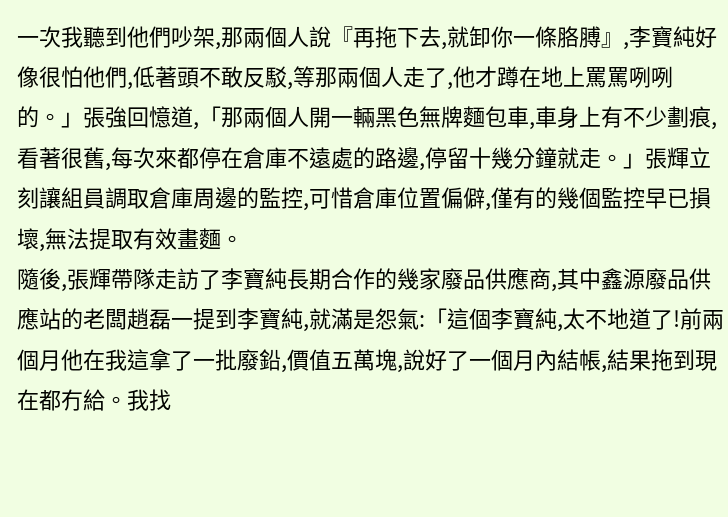一次我聽到他們吵架,那兩個人說『再拖下去,就卸你一條胳膊』,李寶純好像很怕他們,低著頭不敢反駁,等那兩個人走了,他才蹲在地上罵罵咧咧的。」張強回憶道,「那兩個人開一輛黑色無牌麵包車,車身上有不少劃痕,看著很舊,每次來都停在倉庫不遠處的路邊,停留十幾分鐘就走。」張輝立刻讓組員調取倉庫周邊的監控,可惜倉庫位置偏僻,僅有的幾個監控早已損壞,無法提取有效畫麵。
隨後,張輝帶隊走訪了李寶純長期合作的幾家廢品供應商,其中鑫源廢品供應站的老闆趙磊一提到李寶純,就滿是怨氣:「這個李寶純,太不地道了!前兩個月他在我這拿了一批廢鉛,價值五萬塊,說好了一個月內結帳,結果拖到現在都冇給。我找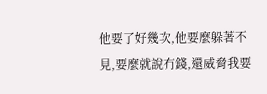他要了好幾次,他要麼躲著不見,要麼就說冇錢,還威脅我要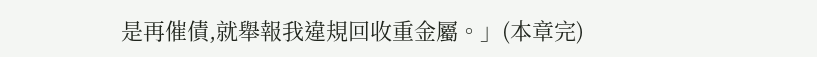是再催債,就舉報我違規回收重金屬。」(本章完)